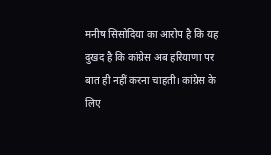मनीष सिसोदिया का आरोप है कि यह दुखद है कि कांग्रेस अब हरियाणा पर बात ही नहीं करना चाहती। कांग्रेस के लिए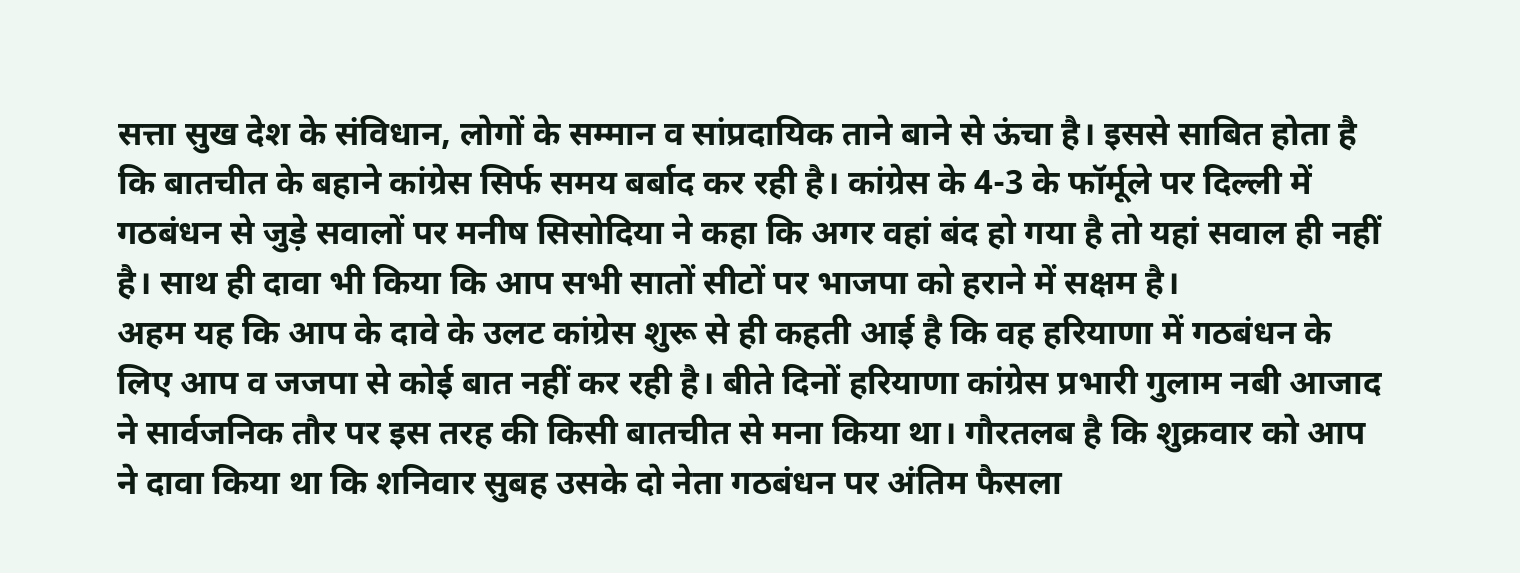सत्ता सुख देश के संविधान, लोगों के सम्मान व सांप्रदायिक ताने बाने से ऊंचा है। इससे साबित होता है कि बातचीत के बहाने कांग्रेस सिर्फ समय बर्बाद कर रही है। कांग्रेस के 4-3 के फॉर्मूले पर दिल्ली में गठबंधन से जुड़े सवालों पर मनीष सिसोदिया ने कहा कि अगर वहां बंद हो गया है तो यहां सवाल ही नहीं है। साथ ही दावा भी किया कि आप सभी सातों सीटों पर भाजपा को हराने में सक्षम है।
अहम यह कि आप के दावे के उलट कांग्रेस शुरू से ही कहती आई है कि वह हरियाणा में गठबंधन के लिए आप व जजपा से कोई बात नहीं कर रही है। बीते दिनों हरियाणा कांग्रेस प्रभारी गुलाम नबी आजाद ने सार्वजनिक तौर पर इस तरह की किसी बातचीत से मना किया था। गौरतलब है कि शुक्रवार को आप ने दावा किया था कि शनिवार सुबह उसके दो नेता गठबंधन पर अंतिम फैसला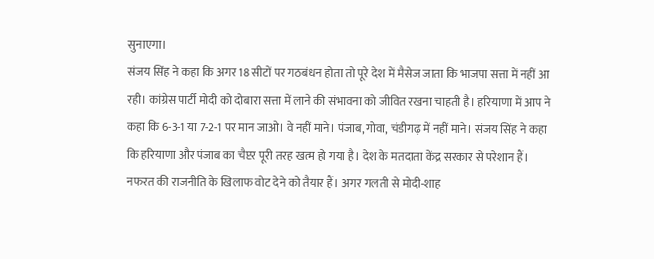सुनाएगा।
संजय सिंह ने कहा कि अगर 18 सीटों पर गठबंधन होता तो पूरे देश में मैसेज जाता कि भाजपा सत्ता में नहीं आ रही। कांग्रेस पार्टी मोदी को दोबारा सत्ता में लाने की संभावना को जीवित रखना चाहती है। हरियाणा में आप ने कहा कि 6-3-1 या 7-2-1 पर मान जाओ। वे नहीं माने। पंजाब, गोवा, चंडीगढ़ में नहीं माने। संजय सिंह ने कहा कि हरियाणा और पंजाब का चैप्टर पूरी तरह खत्म हो गया है। देश के मतदाता केंद्र सरकार से परेशान हैं। नफरत की राजनीति के खिलाफ वोट देने को तैयार हैं। अगर गलती से मोदी-शाह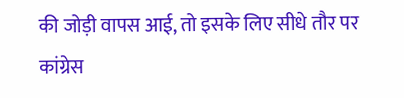की जोड़ी वापस आई, तो इसके लिए सीधे तौर पर कांग्रेस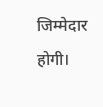जिम्मेदार होगी।